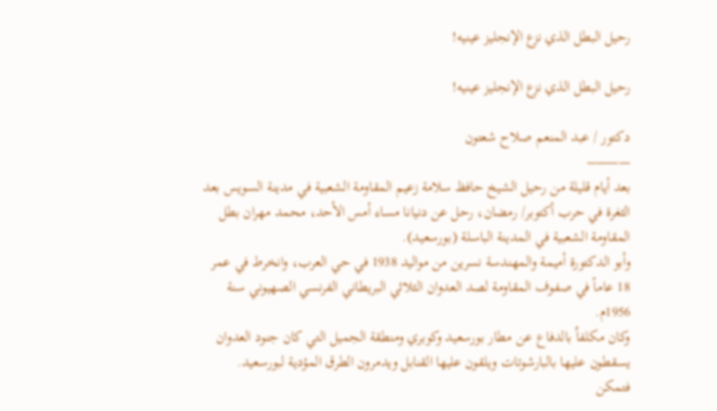رحيل البطل الذي نزع الإنجليز عينيه!

رحيل البطل الذي نزع الإنجليز عينيه!

دكتور / عبد المنعم صلاح شعتون
———–
بعد أيام قليلة من رحيل الشيخ حافظ سلامة زعيم المقاومة الشعبية في مدينة السويس بعد الثغرة في حرب أكتوبر/ رمضان، رحل عن دنيانا مساء أمس الأحد، محمد مهران بطل المقاومة الشعبية في المدينة الباسلة (بورسعيد).
وأبو الدكتورة أميمة والمهندسة نسرين من مواليد 1938 في حي العرب، وانخرط في عمر 18 عاماً في صفوف المقاومة لصد العدوان الثلاثي البريطاني الفرنسي الصهيوني سنة 1956م.
وكان مكلفاُ بالدفاع عن مطار بورسعيد وكوبري ومنطقة الجميل التي كان جنود العدوان يسقطون عليها بالبارشوتات ويلقون عليها القنابل ويدمرون الطرق المؤدية لبورسعيد.
فتمكن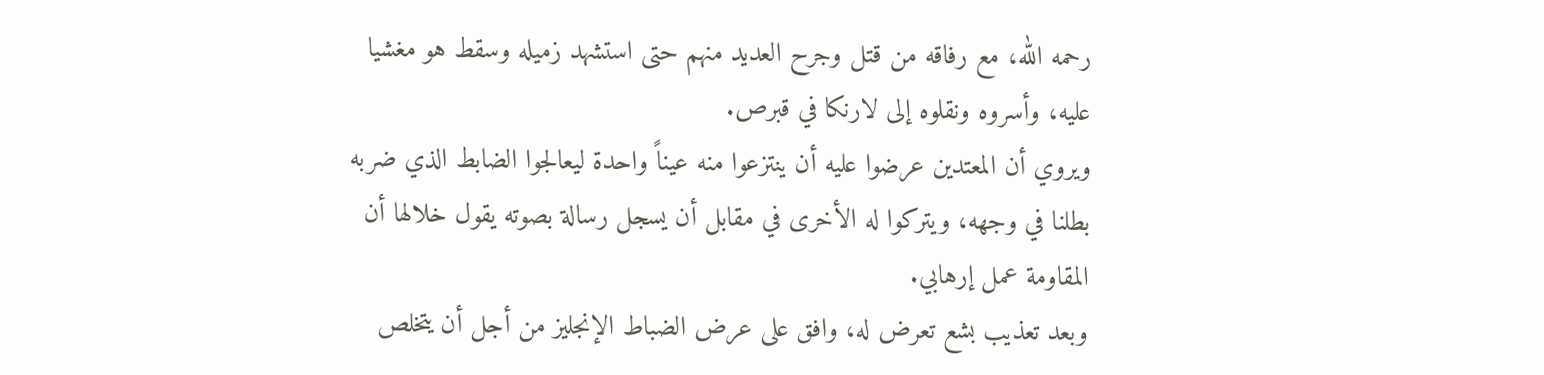رحمه الله، مع رفاقه من قتل وجرح العديد منهم حتى استشهد زميله وسقط هو مغشيا عليه، وأسروه ونقلوه إلى لارنكا في قبرص.
ويروي أن المعتدين عرضوا عليه أن ينتزعوا منه عيناً واحدة ليعالجوا الضابط الذي ضربه بطلنا في وجهه، ويتركوا له الأخرى في مقابل أن يسجل رسالة بصوته يقول خلالها أن المقاومة عمل إرهابي.
وبعد تعذيب بشع تعرض له، وافق على عرض الضباط الإنجليز من أجل أن يتخلص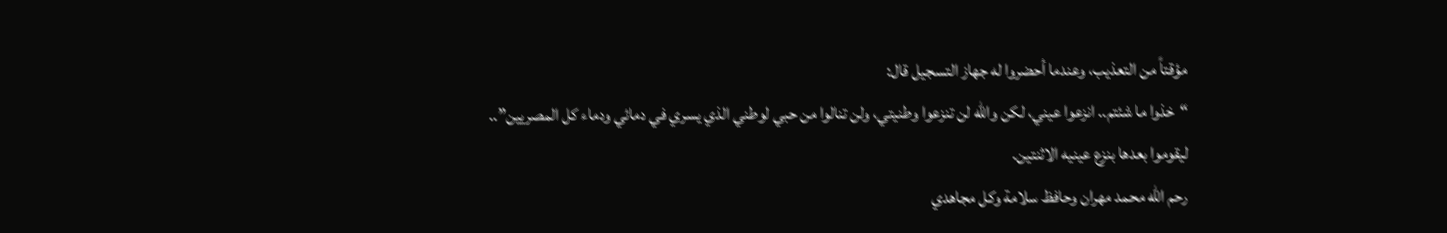مؤقتاً من التعذيب، وعندما أحضروا له جهاز التسجيل قال:
“خذوا ما شئتم.. انزعوا عيني، لكن والله لن تنزعوا وطنيتي، ولن تنالوا من حبي لوطني الذي يسري في دمائي ودماء كل المصريين”..
ليقوموا بعدها بنزع عينيه الاثنتين.
رحم الله محمد مهران وحافظ سلامة وكل مجاهدي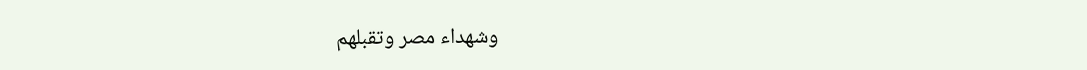وشهداء مصر وتقبلهم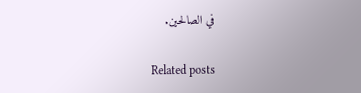في الصالحين.

Related posts